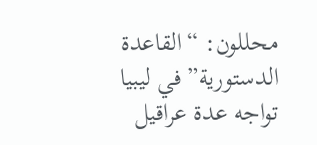محللون: “القاعدة الدستورية” في ليبيا تواجه عدة عراقيل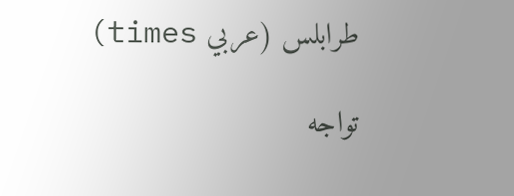طرابلس (عربي times)

تواجه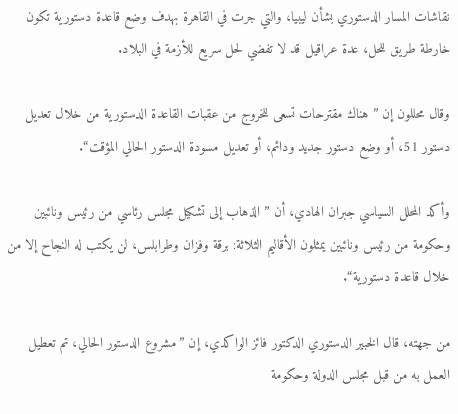نقاشات المسار الدستوري بشأن ليبيا، والتي جرت في القاهرة بهدف وضع قاعدة دستورية تكون خارطة طريق للحل، عدة عراقيل قد لا تفضي لحل سريع للأزمة في البلاد.

وقال محللون إن ”هناك مقترحات تسعى للخروج من عقبات القاعدة الدستورية من خلال تعديل دستور 51، أو وضع دستور جديد ودائم، أو تعديل مسودة الدستور الحالي المؤقت“.

وأكد المحلل السياسي جبران الهادي، أن ”الذهاب إلى تشكيل مجلس رئاسي من رئيس ونائبين وحكومة من رئيس ونائبين يمثلون الأقاليم الثلاثة: برقة وفزان وطرابلس، لن يكتب له النجاح إلا من خلال قاعدة دستورية“.

من جهته، قال الخبير الدستوري الدكتور فائز الواكدي، إن ”مشروع الدستور الحالي، تم تعطيل العمل به من قبل مجلس الدولة وحكومة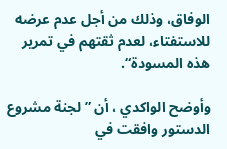الوفاق، وذلك من أجل عدم عرضه للاستفتاء، لعدم ثقتهم في تمرير هذه المسودة“.

وأوضح الواكدي ، أن ”لجنة مشروع الدستور وافقت في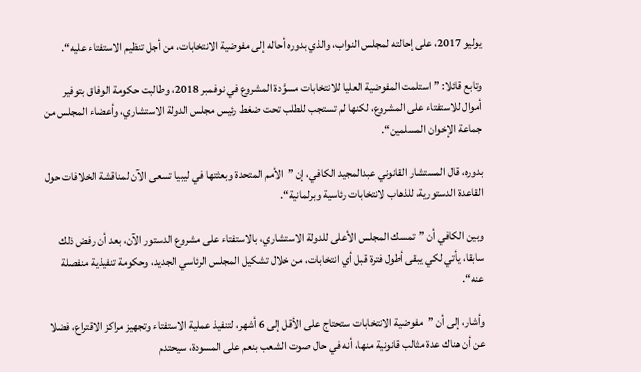يوليو 2017، على إحالته لمجلس النواب، والذي بدوره أحاله إلى مفوضية الانتخابات، من أجل تنظيم الاستفتاء عليه“.

وتابع قائلا: ”استلمت المفوضية العليا للانتخابات مسوَّدة المشروع في نوفمبر 2018، وطالبت حكومة الوفاق بتوفير أموال للاستفتاء على المشروع، لكنها لم تستجب للطلب تحت ضغط رئيس مجلس الدولة الاستشاري، وأعضاء المجلس من جماعة الإخوان المسلمين“.

بدوره، قال المستشار القانوني عبدالمجيد الكافي، إن ”الأمم المتحدة وبعثتها في ليبيا تسعى الآن لمناقشة الخلافات حول القاعدة الدستورية، للذهاب لانتخابات رئاسية وبرلمانية“.

وبين الكافي أن ”تمسك المجلس الأعلى للدولة الاستشاري، بالاستفتاء على مشروع الدستور الآن، بعد أن رفض ذلك سابقا، يأتي لكي يبقى أطول فترة قبل أي انتخابات، من خلال تشكيل المجلس الرئاسي الجديد، وحكومة تنفيذية منفصلة عنه“.

وأشار، إلى أن ”مفوضية الانتخابات ستحتاج على الأقل إلى 6 أشهر، لتنفيذ عملية الاستفتاء وتجهيز مراكز الاقتراع، فضلا عن أن هناك عدة مثالب قانونية منها، أنه في حال صوت الشعب بنعم على المسودة، سيحتدم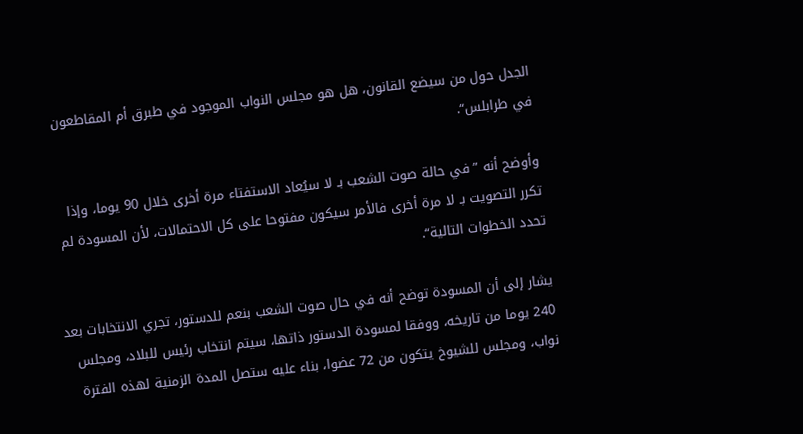الجدل حول من سيضع القانون، هل هو مجلس النواب الموجود في طبرق أم المقاطعون في طرابلس“.

وأوضح أنه ”في حالة صوت الشعب بـ لا سيُعاد الاستفتاء مرة أخرى خلال 90 يوما، وإذا تكرر التصويت بـ لا مرة أخرى فالأمر سيكون مفتوحا على كل الاحتمالات، لأن المسودة لم تحدد الخطوات التالية“.

يشار إلى أن المسودة توضح أنه في حال صوت الشعب بنعم للدستور، تجري الانتخابات بعد 240 يوما من تاريخه، ووفقا لمسودة الدستور ذاتها، سيتم انتخاب رئيس للبلاد، ومجلس نواب، ومجلس للشيوخ يتكون من 72 عضوا، بناء عليه ستصل المدة الزمنية لهذه الفترة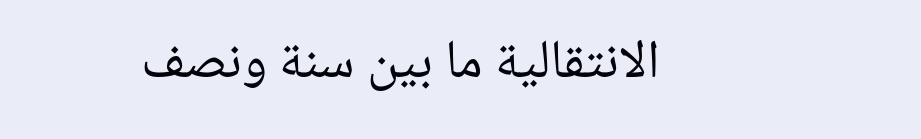الانتقالية ما بين سنة ونصف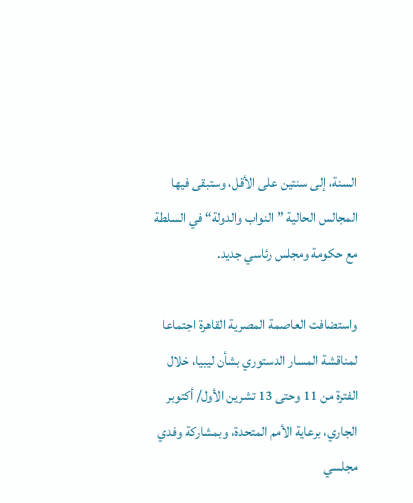السنة، إلى سنتين على الأقل، وستبقى فيها المجالس الحالية ”النواب والدولة“ في السلطة مع حكومة ومجلس رئاسي جديد.

واستضافت العاصمة المصرية القاهرة اجتماعا لمناقشة المسار الدستوري بشأن ليبيا، خلال الفترة من 11 وحتى 13 تشرين الأول/ أكتوبر الجاري، برعاية الأمم المتحدة، وبمشاركة وفدي مجلسي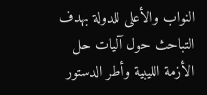النواب والأعلى للدولة بهدف التباحث حول آليات حل الأزمة الليبية وأطر الدستور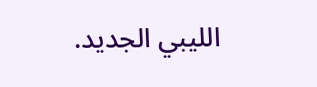الليبي الجديد.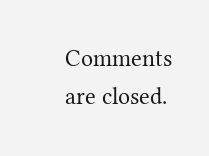Comments are closed.